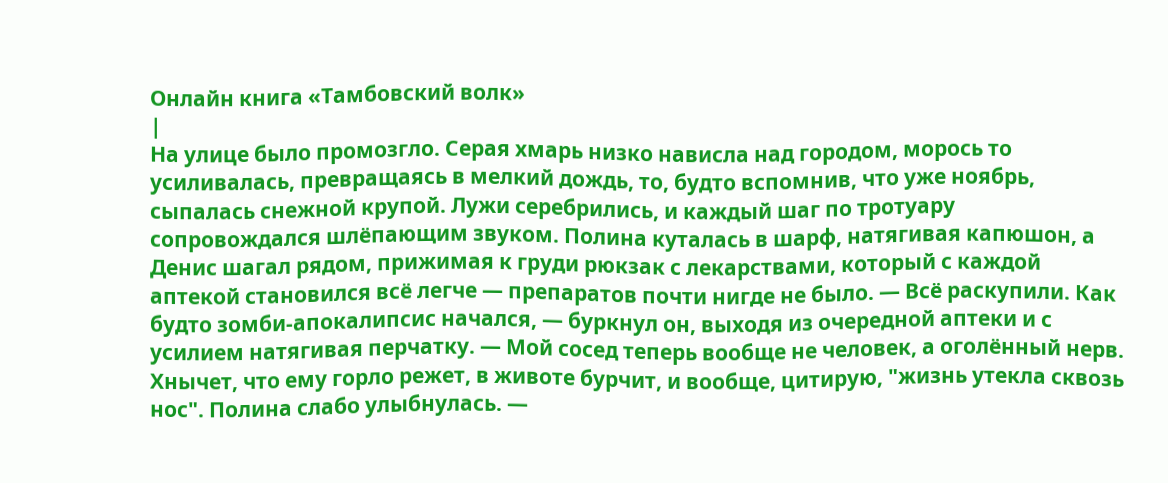Онлайн книга «Тамбовский волк»
|
На улице было промозгло. Серая хмарь низко нависла над городом, морось то усиливалась, превращаясь в мелкий дождь, то, будто вспомнив, что уже ноябрь, сыпалась снежной крупой. Лужи серебрились, и каждый шаг по тротуару сопровождался шлёпающим звуком. Полина куталась в шарф, натягивая капюшон, а Денис шагал рядом, прижимая к груди рюкзак с лекарствами, который с каждой аптекой становился всё легче — препаратов почти нигде не было. — Всё раскупили. Как будто зомби-апокалипсис начался, — буркнул он, выходя из очередной аптеки и с усилием натягивая перчатку. — Мой сосед теперь вообще не человек, а оголённый нерв. Хнычет, что ему горло режет, в животе бурчит, и вообще, цитирую, "жизнь утекла сквозь нос". Полина слабо улыбнулась. —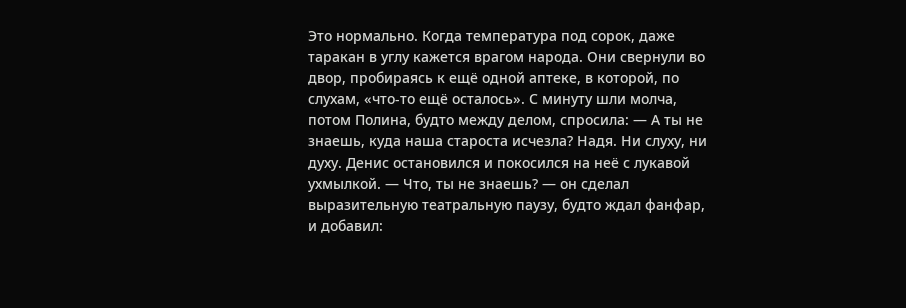Это нормально. Когда температура под сорок, даже таракан в углу кажется врагом народа. Они свернули во двор, пробираясь к ещё одной аптеке, в которой, по слухам, «что-то ещё осталось». С минуту шли молча, потом Полина, будто между делом, спросила: — А ты не знаешь, куда наша староста исчезла? Надя. Ни слуху, ни духу. Денис остановился и покосился на неё с лукавой ухмылкой. — Что, ты не знаешь? — он сделал выразительную театральную паузу, будто ждал фанфар, и добавил: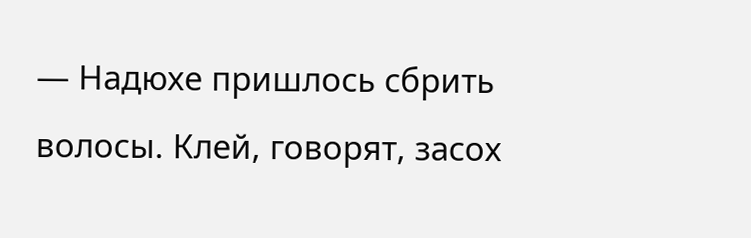— Надюхе пришлось сбрить волосы. Клей, говорят, засох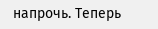напрочь. Теперь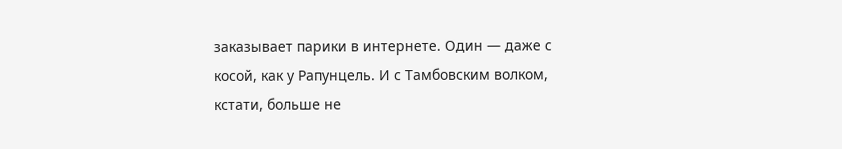заказывает парики в интернете. Один — даже с косой, как у Рапунцель. И с Тамбовским волком, кстати, больше не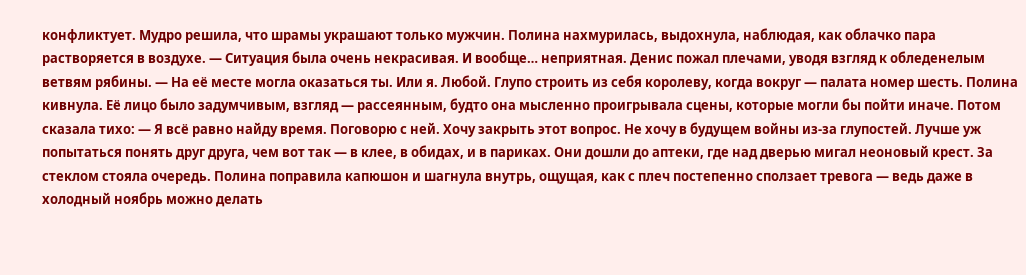конфликтует. Мудро решила, что шрамы украшают только мужчин. Полина нахмурилась, выдохнула, наблюдая, как облачко пара растворяется в воздухе. — Ситуация была очень некрасивая. И вообще… неприятная. Денис пожал плечами, уводя взгляд к обледенелым ветвям рябины. — На её месте могла оказаться ты. Или я. Любой. Глупо строить из себя королеву, когда вокруг — палата номер шесть. Полина кивнула. Её лицо было задумчивым, взгляд — рассеянным, будто она мысленно проигрывала сцены, которые могли бы пойти иначе. Потом сказала тихо: — Я всё равно найду время. Поговорю с ней. Хочу закрыть этот вопрос. Не хочу в будущем войны из-за глупостей. Лучше уж попытаться понять друг друга, чем вот так — в клее, в обидах, и в париках. Они дошли до аптеки, где над дверью мигал неоновый крест. За стеклом стояла очередь. Полина поправила капюшон и шагнула внутрь, ощущая, как с плеч постепенно сползает тревога — ведь даже в холодный ноябрь можно делать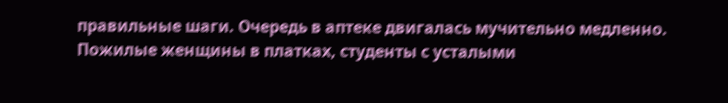правильные шаги. Очередь в аптеке двигалась мучительно медленно. Пожилые женщины в платках, студенты с усталыми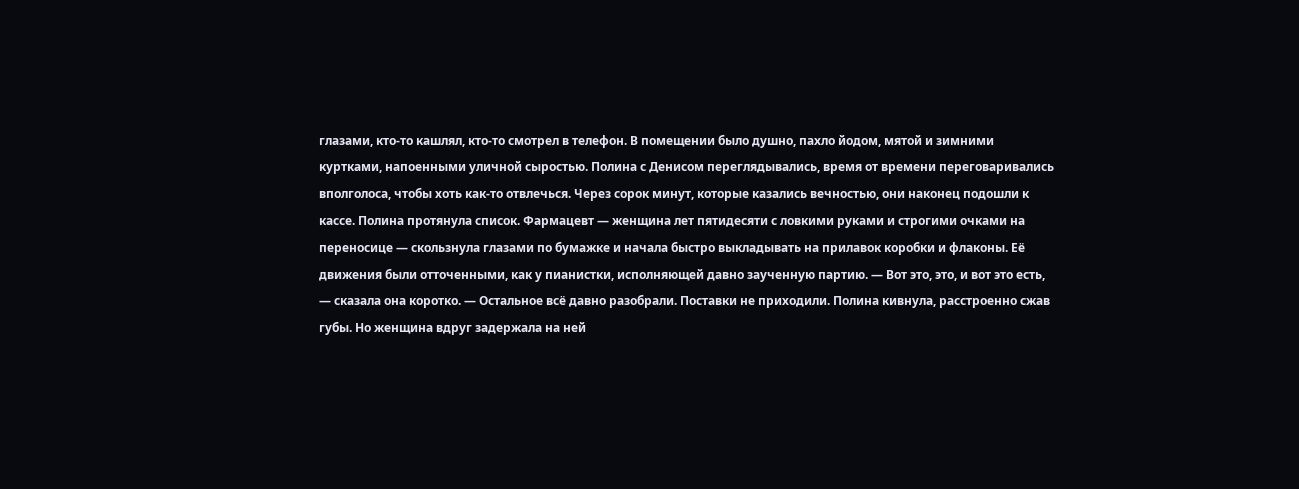глазами, кто-то кашлял, кто-то смотрел в телефон. В помещении было душно, пахло йодом, мятой и зимними куртками, напоенными уличной сыростью. Полина с Денисом переглядывались, время от времени переговаривались вполголоса, чтобы хоть как-то отвлечься. Через сорок минут, которые казались вечностью, они наконец подошли к кассе. Полина протянула список. Фармацевт — женщина лет пятидесяти с ловкими руками и строгими очками на переносице — скользнула глазами по бумажке и начала быстро выкладывать на прилавок коробки и флаконы. Её движения были отточенными, как у пианистки, исполняющей давно заученную партию. — Вот это, это, и вот это есть, — сказала она коротко. — Остальное всё давно разобрали. Поставки не приходили. Полина кивнула, расстроенно сжав губы. Но женщина вдруг задержала на ней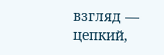взгляд — цепкий,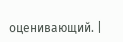оценивающий. |